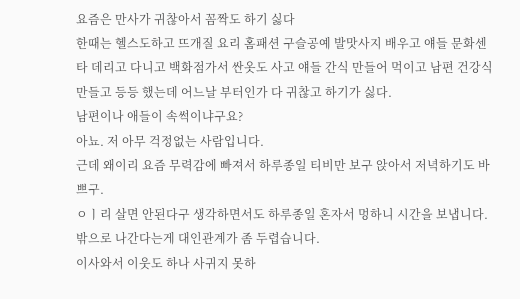요즘은 만사가 귀찮아서 꼼짝도 하기 싫다
한때는 헬스도하고 뜨개질 요리 홈패션 구슬공예 발맛사지 배우고 얘들 문화센타 데리고 다니고 백화점가서 싼옷도 사고 얘들 간식 만들어 먹이고 남편 건강식 만들고 등등 했는데 어느날 부터인가 다 귀찮고 하기가 싫다.
남편이나 애들이 속썩이냐구요?
아뇨. 저 아무 걱정없는 사람입니다.
근데 왜이리 요즘 무력감에 빠져서 하루종일 티비만 보구 앉아서 저녁하기도 바쁘구.
ㅇㅣ리 살면 안된다구 생각하면서도 하루종일 혼자서 멍하니 시간을 보냅니다.
밖으로 나간다는게 대인관계가 좀 두렵습니다.
이사와서 이웃도 하나 사귀지 못하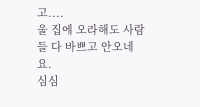고....
울 집에 오라해도 사람들 다 바쁘고 안오네요.
심심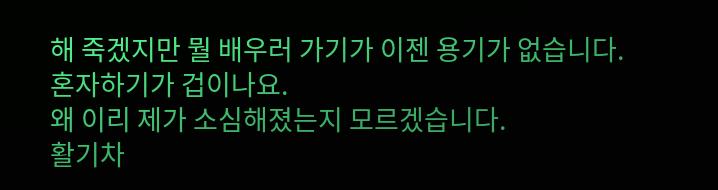해 죽겠지만 뭘 배우러 가기가 이젠 용기가 없습니다.
혼자하기가 겁이나요.
왜 이리 제가 소심해졌는지 모르겠습니다.
활기차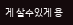게 살수있게 용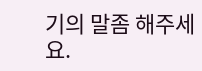기의 말좀 해주세요.